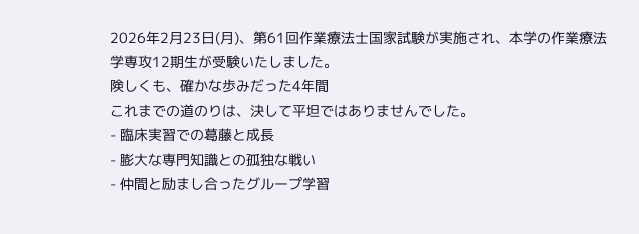2026年2月23日(月)、第61回作業療法士国家試験が実施され、本学の作業療法学専攻12期生が受験いたしました。
険しくも、確かな歩みだった4年間
これまでの道のりは、決して平坦ではありませんでした。
- 臨床実習での葛藤と成長
- 膨大な専門知識との孤独な戦い
- 仲間と励まし合ったグループ学習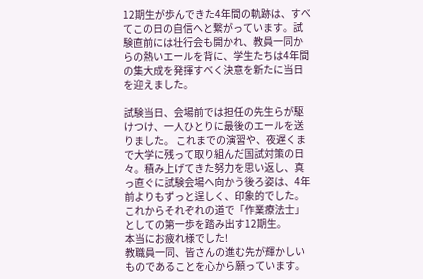12期生が歩んできた4年間の軌跡は、すべてこの日の自信へと繋がっています。試験直前には壮行会も開かれ、教員一同からの熱いエールを背に、学生たちは4年間の集大成を発揮すべく決意を新たに当日を迎えました。

試験当日、会場前では担任の先生らが駆けつけ、一人ひとりに最後のエールを送りました。 これまでの演習や、夜遅くまで大学に残って取り組んだ国試対策の日々。積み上げてきた努力を思い返し、真っ直ぐに試験会場へ向かう後ろ姿は、4年前よりもずっと逞しく、印象的でした。
これからそれぞれの道で「作業療法士」としての第一歩を踏み出す12期生。
本当にお疲れ様でした!
教職員一同、皆さんの進む先が輝かしいものであることを心から願っています。